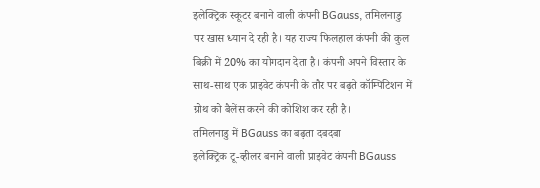इलेक्ट्रिक स्कूटर बनाने वाली कंपनी BGauss, तमिलनाडु पर खास ध्यान दे रही है। यह राज्य फिलहाल कंपनी की कुल बिक्री में 20% का योगदान देता है। कंपनी अपने विस्तार के साथ-साथ एक प्राइवेट कंपनी के तौर पर बढ़ते कॉम्पिटिशन में ग्रोथ को बैलेंस करने की कोशिश कर रही है।
तमिलनाडु में BGauss का बढ़ता दबदबा
इलेक्ट्रिक टू-व्हीलर बनाने वाली प्राइवेट कंपनी BGauss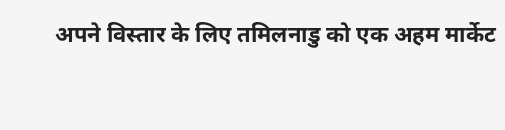अपने विस्तार के लिए तमिलनाडु को एक अहम मार्केट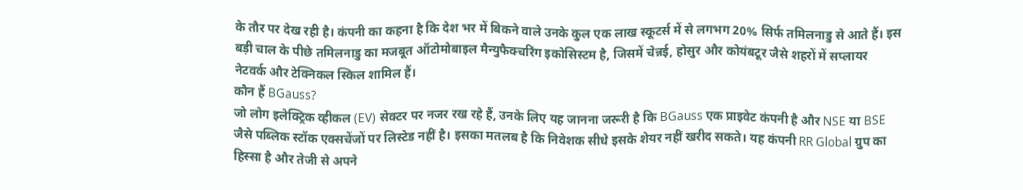के तौर पर देख रही है। कंपनी का कहना है कि देश भर में बिकने वाले उनके कुल एक लाख स्कूटर्स में से लगभग 20% सिर्फ तमिलनाडु से आते हैं। इस बड़ी चाल के पीछे तमिलनाडु का मजबूत ऑटोमोबाइल मैन्युफैक्चरिंग इकोसिस्टम है, जिसमें चेन्नई, होसुर और कोयंबटूर जैसे शहरों में सप्लायर नेटवर्क और टेक्निकल स्किल शामिल हैं।
कौन हैं BGauss?
जो लोग इलेक्ट्रिक व्हीकल (EV) सेक्टर पर नजर रख रहे हैं, उनके लिए यह जानना जरूरी है कि BGauss एक प्राइवेट कंपनी है और NSE या BSE जैसे पब्लिक स्टॉक एक्सचेंजों पर लिस्टेड नहीं है। इसका मतलब है कि निवेशक सीधे इसके शेयर नहीं खरीद सकते। यह कंपनी RR Global ग्रुप का हिस्सा है और तेजी से अपने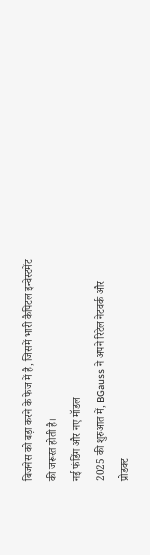बिजनेस को बड़ा करने के फेज में है, जिसमें भारी कैपिटल इन्वेस्टमेंट की जरूरत होती है।
नई फंडिंग और नए मॉडल
2025 की शुरुआत में, BGauss ने अपने रिटेल नेटवर्क और प्रोडक्ट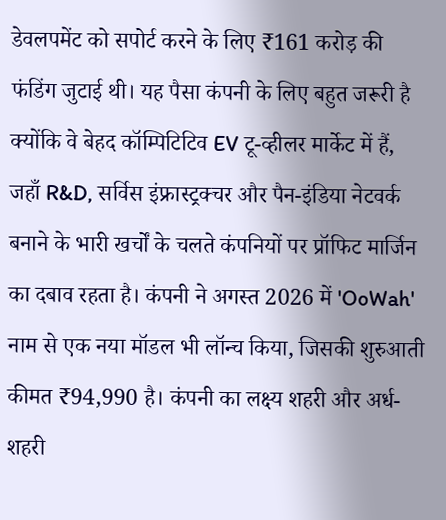डेवलपमेंट को सपोर्ट करने के लिए ₹161 करोड़ की फंडिंग जुटाई थी। यह पैसा कंपनी के लिए बहुत जरूरी है क्योंकि वे बेहद कॉम्पिटिटिव EV टू-व्हीलर मार्केट में हैं, जहाँ R&D, सर्विस इंफ्रास्ट्रक्चर और पैन-इंडिया नेटवर्क बनाने के भारी खर्चों के चलते कंपनियों पर प्रॉफिट मार्जिन का दबाव रहता है। कंपनी ने अगस्त 2026 में 'OoWah' नाम से एक नया मॉडल भी लॉन्च किया, जिसकी शुरुआती कीमत ₹94,990 है। कंपनी का लक्ष्य शहरी और अर्ध-शहरी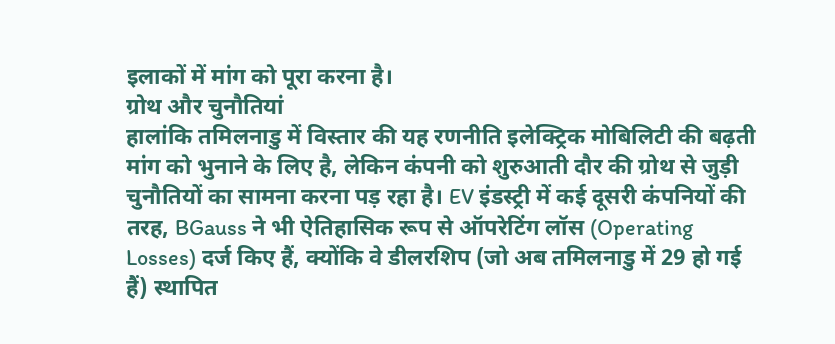इलाकों में मांग को पूरा करना है।
ग्रोथ और चुनौतियां
हालांकि तमिलनाडु में विस्तार की यह रणनीति इलेक्ट्रिक मोबिलिटी की बढ़ती मांग को भुनाने के लिए है, लेकिन कंपनी को शुरुआती दौर की ग्रोथ से जुड़ी चुनौतियों का सामना करना पड़ रहा है। EV इंडस्ट्री में कई दूसरी कंपनियों की तरह, BGauss ने भी ऐतिहासिक रूप से ऑपरेटिंग लॉस (Operating Losses) दर्ज किए हैं, क्योंकि वे डीलरशिप (जो अब तमिलनाडु में 29 हो गई हैं) स्थापित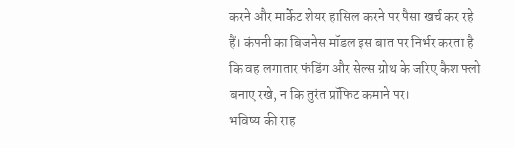करने और मार्केट शेयर हासिल करने पर पैसा खर्च कर रहे हैं। कंपनी का बिजनेस मॉडल इस बात पर निर्भर करता है कि वह लगातार फंडिंग और सेल्स ग्रोथ के जरिए कैश फ्लो बनाए रखे, न कि तुरंत प्रॉफिट कमाने पर।
भविष्य की राह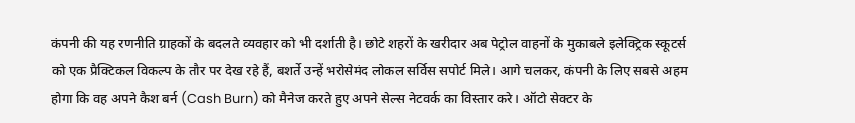कंपनी की यह रणनीति ग्राहकों के बदलते व्यवहार को भी दर्शाती है। छोटे शहरों के खरीदार अब पेट्रोल वाहनों के मुकाबले इलेक्ट्रिक स्कूटर्स को एक प्रैक्टिकल विकल्प के तौर पर देख रहे हैं, बशर्ते उन्हें भरोसेमंद लोकल सर्विस सपोर्ट मिले। आगे चलकर, कंपनी के लिए सबसे अहम होगा कि वह अपने कैश बर्न (Cash Burn) को मैनेज करते हुए अपने सेल्स नेटवर्क का विस्तार करे। ऑटो सेक्टर के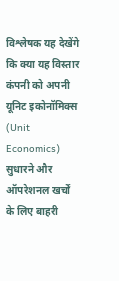विश्लेषक यह देखेंगे कि क्या यह विस्तार कंपनी को अपनी यूनिट इकोनॉमिक्स (Unit Economics) सुधारने और ऑपरेशनल खर्चों के लिए बाहरी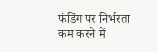फंडिंग पर निर्भरता कम करने में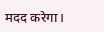मदद करेगा।